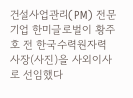건설사업관리(PM) 전문 기업 한미글로벌이 황주호 전 한국수력원자력 사장(사진)을 사외이사로 선임했다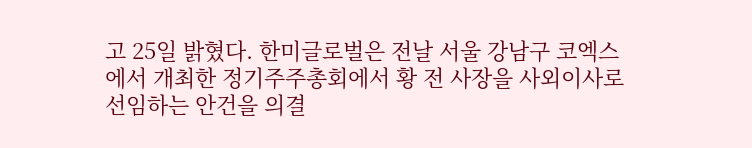고 25일 밝혔다. 한미글로벌은 전날 서울 강남구 코엑스에서 개최한 정기주주총회에서 황 전 사장을 사외이사로 선임하는 안건을 의결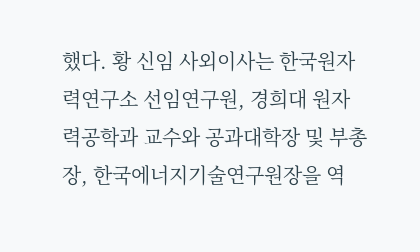했다. 황 신임 사외이사는 한국원자력연구소 선임연구원, 경희대 원자력공학과 교수와 공과대학장 및 부총장, 한국에너지기술연구원장을 역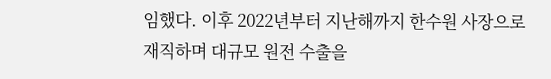임했다. 이후 2022년부터 지난해까지 한수원 사장으로 재직하며 대규모 원전 수출을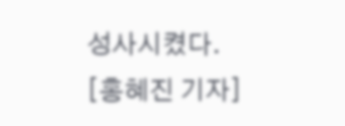성사시켰다.
[홍혜진 기자]